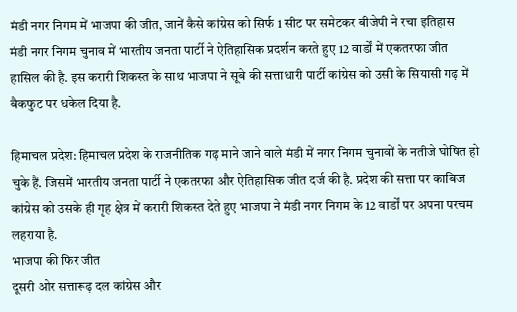मंडी नगर निगम में भाजपा की जीत, जानें कैसे कांग्रेस को सिर्फ 1 सीट पर समेटकर बीजेपी ने रचा इतिहास
मंडी नगर निगम चुनाव में भारतीय जनता पार्टी ने ऐतिहासिक प्रदर्शन करते हुए 12 वार्डों में एकतरफा जीत हासिल की है. इस करारी शिकस्त के साथ भाजपा ने सूबे की सत्ताधारी पार्टी कांग्रेस को उसी के सियासी गढ़ में बैकफुट पर धकेल दिया है.

हिमाचल प्रदेश: हिमाचल प्रदेश के राजनीतिक गढ़ माने जाने वाले मंडी में नगर निगम चुनावों के नतीजे घोषित हो चुके हैं. जिसमें भारतीय जनता पार्टी ने एकतरफा और ऐतिहासिक जीत दर्ज की है. प्रदेश की सत्ता पर काबिज कांग्रेस को उसके ही गृह क्षेत्र में करारी शिकस्त देते हुए भाजपा ने मंडी नगर निगम के 12 वार्डों पर अपना परचम लहराया है.
भाजपा की फिर जीत
दूसरी ओर सत्तारूढ़ दल कांग्रेस और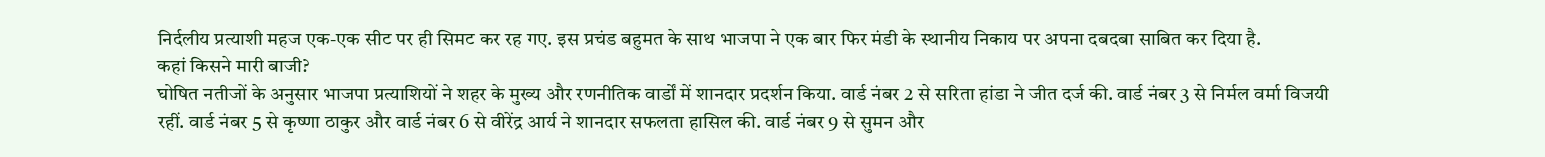निर्दलीय प्रत्याशी महज एक-एक सीट पर ही सिमट कर रह गए. इस प्रचंड बहुमत के साथ भाजपा ने एक बार फिर मंडी के स्थानीय निकाय पर अपना दबदबा साबित कर दिया है.
कहां किसने मारी बाजी?
घोषित नतीजों के अनुसार भाजपा प्रत्याशियों ने शहर के मुख्य और रणनीतिक वार्डों में शानदार प्रदर्शन किया. वार्ड नंबर 2 से सरिता हांडा ने जीत दर्ज की. वार्ड नंबर 3 से निर्मल वर्मा विजयी रहीं. वार्ड नंबर 5 से कृष्णा ठाकुर और वार्ड नंबर 6 से वीरेंद्र आर्य ने शानदार सफलता हासिल की. वार्ड नंबर 9 से सुमन और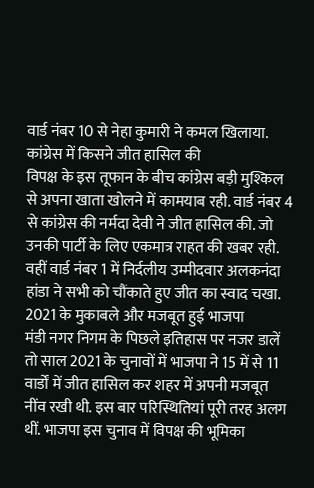वार्ड नंबर 10 से नेहा कुमारी ने कमल खिलाया.
कांग्रेस में किसने जीत हासिल की
विपक्ष के इस तूफान के बीच कांग्रेस बड़ी मुश्किल से अपना खाता खोलने में कामयाब रही. वार्ड नंबर 4 से कांग्रेस की नर्मदा देवी ने जीत हासिल की. जो उनकी पार्टी के लिए एकमात्र राहत की खबर रही. वहीं वार्ड नंबर 1 में निर्दलीय उम्मीदवार अलकनंदा हांडा ने सभी को चौंकाते हुए जीत का स्वाद चखा.
2021 के मुकाबले और मजबूत हुई भाजपा
मंडी नगर निगम के पिछले इतिहास पर नजर डालें तो साल 2021 के चुनावों में भाजपा ने 15 में से 11 वार्डों में जीत हासिल कर शहर में अपनी मजबूत नींव रखी थी. इस बार परिस्थितियां पूरी तरह अलग थीं. भाजपा इस चुनाव में विपक्ष की भूमिका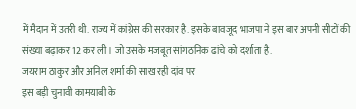में मैदान में उतरी थी. राज्य में कांग्रेस की सरकार है. इसके बावजूद भाजपा ने इस बार अपनी सीटों की संख्या बढ़ाकर 12 कर ली। जो उसके मजबूत सांगठनिक ढांचे को दर्शाता है.
जयराम ठाकुर और अनिल शर्मा की साख रही दांव पर
इस बड़ी चुनावी कामयाबी के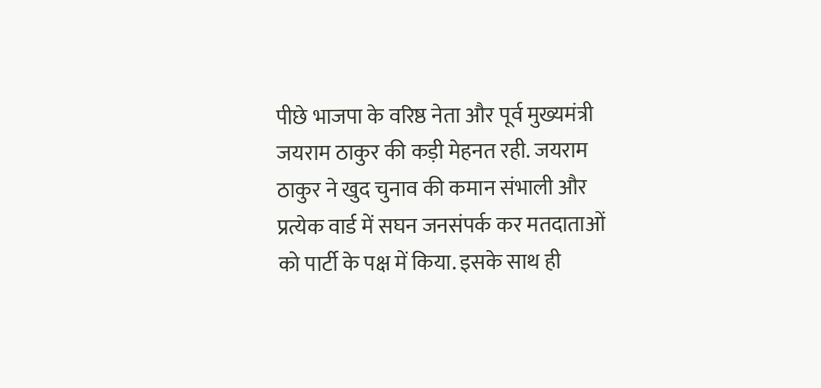पीछे भाजपा के वरिष्ठ नेता और पूर्व मुख्यमंत्री जयराम ठाकुर की कड़ी मेहनत रही. जयराम ठाकुर ने खुद चुनाव की कमान संभाली और प्रत्येक वार्ड में सघन जनसंपर्क कर मतदाताओं को पार्टी के पक्ष में किया. इसके साथ ही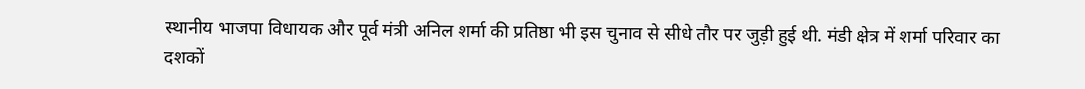स्थानीय भाजपा विधायक और पूर्व मंत्री अनिल शर्मा की प्रतिष्ठा भी इस चुनाव से सीधे तौर पर जुड़ी हुई थी. मंडी क्षेत्र में शर्मा परिवार का दशकों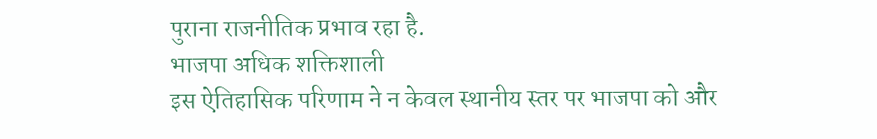पुराना राजनीतिक प्रभाव रहा है.
भाजपा अधिक शक्तिशाली
इस ऐतिहासिक परिणाम ने न केवल स्थानीय स्तर पर भाजपा को और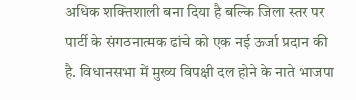अधिक शक्तिशाली बना दिया है बल्कि जिला स्तर पर पार्टी के संगठनात्मक ढांचे को एक नई ऊर्जा प्रदान की है. विधानसभा में मुख्य विपक्षी दल होने के नाते भाजपा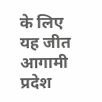के लिए यह जीत आगामी प्रदेश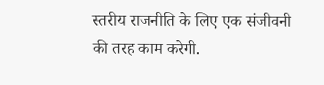स्तरीय राजनीति के लिए एक संजीवनी की तरह काम करेगी.